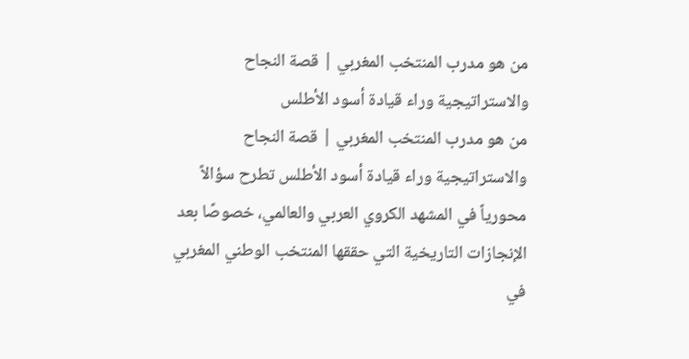من هو مدرب المنتخب المغربي | قصة النجاح والاستراتيجية وراء قيادة أسود الأطلس
من هو مدرب المنتخب المغربي | قصة النجاح والاستراتيجية وراء قيادة أسود الأطلس تطرح سؤالاً محورياً في المشهد الكروي العربي والعالمي، خصوصًا بعد الإنجازات التاريخية التي حققها المنتخب الوطني المغربي في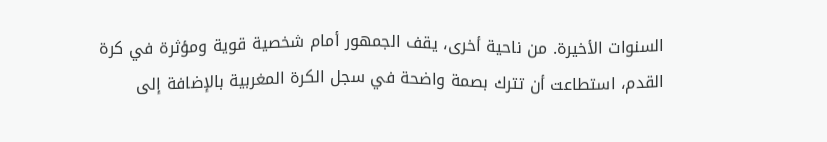السنوات الأخيرة. من ناحية أخرى، يقف الجمهور أمام شخصية قوية ومؤثرة في كرة القدم، استطاعت أن تترك بصمة واضحة في سجل الكرة المغربية بالإضافة إلى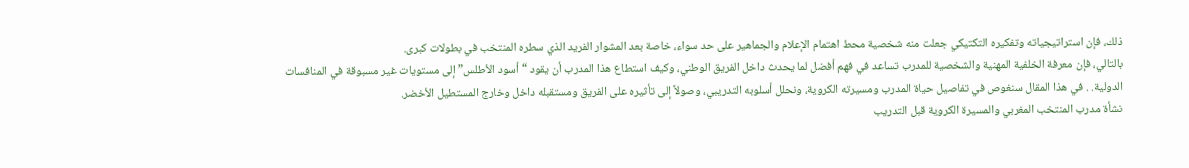ذلك، فإن استراتيجياته وتفكيره التكتيكي جعلت منه شخصية محط اهتمام الإعلام والجماهير على حد سواء، خاصة بعد المشوار الفريد الذي سطره المنتخب في بطولات كبرى.
بالتالي، فإن معرفة الخلفية المهنية والشخصية للمدرب تساعد في فهم أفضل لما يحدث داخل الفريق الوطني، وكيف استطاع هذا المدرب أن يقود “أسود الأطلس” إلى مستويات غير مسبوقة في المنافسات الدولية. . في هذا المقال سنغوص في تفاصيل حياة المدرب ومسيرته الكروية، ونحلل أسلوبه التدريبي، وصولاً إلى تأثيره على الفريق ومستقبله داخل وخارج المستطيل الأخضر.
نشأة مدرب المنتخب المغربي والمسيرة الكروية قبل التدريب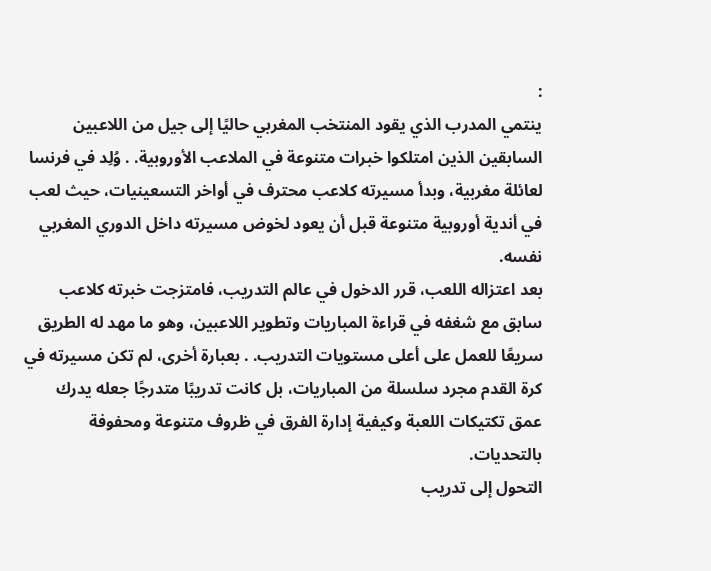:
ينتمي المدرب الذي يقود المنتخب المغربي حاليًا إلى جيل من اللاعبين السابقين الذين امتلكوا خبرات متنوعة في الملاعب الأوروبية. . وُلِد في فرنسا لعائلة مغربية، وبدأ مسيرته كلاعب محترف في أواخر التسعينيات، حيث لعب في أندية أوروبية متنوعة قبل أن يعود لخوض مسيرته داخل الدوري المغربي نفسه.
بعد اعتزاله اللعب، قرر الدخول في عالم التدريب، فامتزجت خبرته كلاعب سابق مع شغفه في قراءة المباريات وتطوير اللاعبين، وهو ما مهد له الطريق سريعًا للعمل على أعلى مستويات التدريب. . بعبارة أخرى، لم تكن مسيرته في كرة القدم مجرد سلسلة من المباريات، بل كانت تدريبًا متدرجًا جعله يدرك عمق تكتيكات اللعبة وكيفية إدارة الفرق في ظروف متنوعة ومحفوفة بالتحديات.
التحول إلى تدريب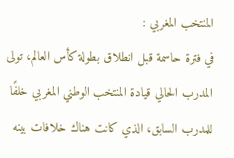المنتخب المغربي :
في فترة حاسمة قبل انطلاق بطولة كأس العالم، تولى المدرب الحالي قيادة المنتخب الوطني المغربي خلفًا للمدرب السابق، الذي كانت هناك خلافات بينه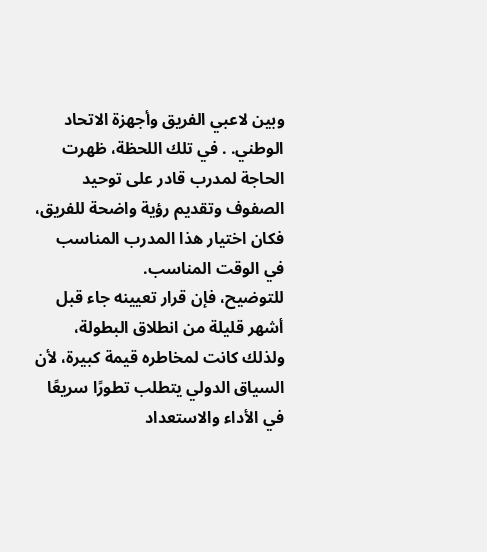وبين لاعبي الفريق وأجهزة الاتحاد الوطني. . في تلك اللحظة، ظهرت الحاجة لمدرب قادر على توحيد الصفوف وتقديم رؤية واضحة للفريق، فكان اختيار هذا المدرب المناسب في الوقت المناسب.
للتوضيح، فإن قرار تعيينه جاء قبل أشهر قليلة من انطلاق البطولة، ولذلك كانت لمخاطره قيمة كبيرة، لأن السياق الدولي يتطلب تطورًا سريعًا في الأداء والاستعداد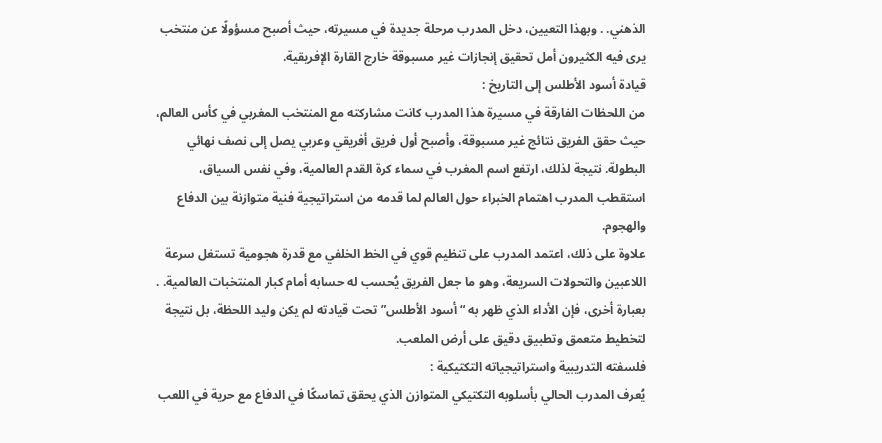الذهني. . وبهذا التعيين، دخل المدرب مرحلة جديدة في مسيرته، حيث أصبح مسؤولًا عن منتخب يرى فيه الكثيرون أمل تحقيق إنجازات غير مسبوقة خارج القارة الإفريقية.
قيادة أسود الأطلس إلى التاريخ :
من اللحظات الفارقة في مسيرة هذا المدرب كانت مشاركته مع المنتخب المغربي في كأس العالم، حيث حقق الفريق نتائج غير مسبوقة، وأصبح أول فريق أفريقي وعربي يصل إلى نصف نهائي البطولة. نتيجة لذلك، ارتفع اسم المغرب في سماء كرة القدم العالمية، وفي نفس السياق، استقطب المدرب اهتمام الخبراء حول العالم لما قدمه من استراتيجية فنية متوازنة بين الدفاع والهجوم.
علاوة على ذلك، اعتمد المدرب على تنظيم قوي في الخط الخلفي مع قدرة هجومية تستغل سرعة اللاعبين والتحولات السريعة، وهو ما جعل الفريق يُحسب له حسابه أمام كبار المنتخبات العالمية. . بعبارة أخرى، فإن الأداء الذي ظهر به “أسود الأطلس” تحت قيادته لم يكن وليد اللحظة، بل نتيجة لتخطيط متعمق وتطبيق دقيق على أرض الملعب.
فلسفته التدريبية واستراتيجياته التكتيكية :
يُعرف المدرب الحالي بأسلوبه التكتيكي المتوازن الذي يحقق تماسكًا في الدفاع مع حرية في اللعب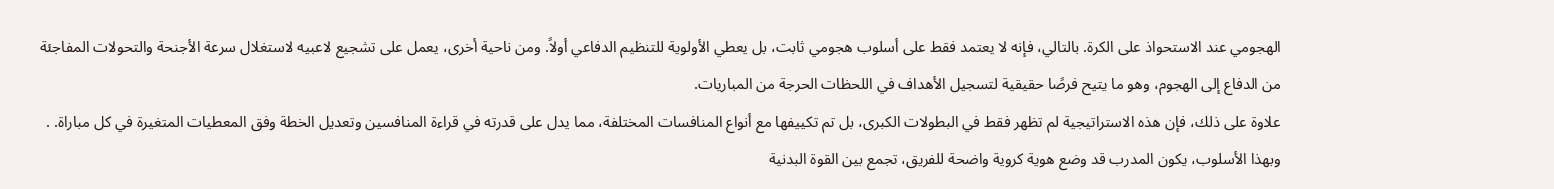الهجومي عند الاستحواذ على الكرة. بالتالي، فإنه لا يعتمد فقط على أسلوب هجومي ثابت، بل يعطي الأولوية للتنظيم الدفاعي أولاً. ومن ناحية أخرى، يعمل على تشجيع لاعبيه لاستغلال سرعة الأجنحة والتحولات المفاجئة من الدفاع إلى الهجوم، وهو ما يتيح فرصًا حقيقية لتسجيل الأهداف في اللحظات الحرجة من المباريات.
علاوة على ذلك، فإن هذه الاستراتيجية لم تظهر فقط في البطولات الكبرى، بل تم تكييفها مع أنواع المنافسات المختلفة، مما يدل على قدرته في قراءة المنافسين وتعديل الخطة وفق المعطيات المتغيرة في كل مباراة. . وبهذا الأسلوب، يكون المدرب قد وضع هوية كروية واضحة للفريق، تجمع بين القوة البدنية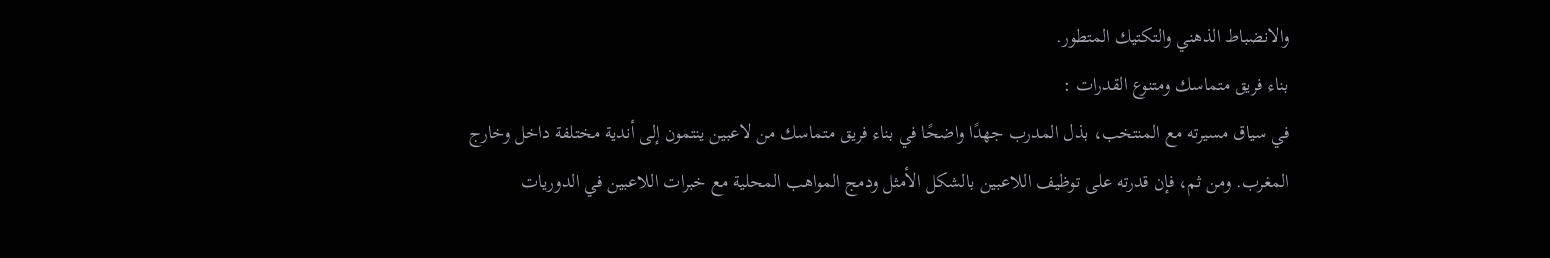والانضباط الذهني والتكتيك المتطور.
بناء فريق متماسك ومتنوع القدرات :
في سياق مسيرته مع المنتخب، بذل المدرب جهدًا واضحًا في بناء فريق متماسك من لاعبين ينتمون إلى أندية مختلفة داخل وخارج المغرب. ومن ثم، فإن قدرته على توظيف اللاعبين بالشكل الأمثل ودمج المواهب المحلية مع خبرات اللاعبين في الدوريات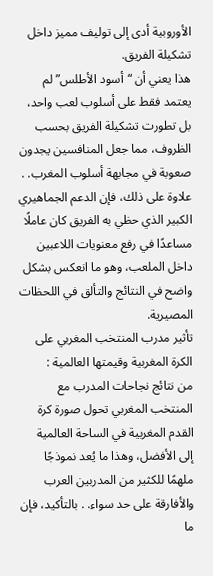الأوروبية أدى إلى توليف مميز داخل تشكيلة الفريق.
هذا يعني أن “أسود الأطلس” لم يعتمد فقط على أسلوب لعب واحد، بل تطورت تشكيلة الفريق بحسب الظروف، مما جعل المنافسين يجدون صعوبة في مجابهة أسلوب المغرب. . علاوة على ذلك، فإن الدعم الجماهيري الكبير الذي حظي به الفريق كان عاملًا مساعدًا في رفع معنويات اللاعبين داخل الملعب، وهو ما انعكس بشكل واضح في النتائج والتألق في اللحظات المصيرية.
تأثير مدرب المنتخب المغربي على الكرة المغربية وقيمتها العالمية :
من نتائج نجاحات المدرب مع المنتخب المغربي تحول صورة كرة القدم المغربية في الساحة العالمية إلى الأفضل، وهذا ما يُعد نموذجًا ملهمًا للكثير من المدربين العرب والأفارقة على حد سواء. . بالتأكيد، فإن ما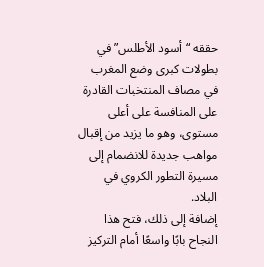حققه “أسود الأطلس” في بطولات كبرى وضع المغرب في مصاف المنتخبات القادرة على المنافسة على أعلى مستوى، وهو ما يزيد من إقبال مواهب جديدة للانضمام إلى مسيرة التطور الكروي في البلاد.
إضافة إلى ذلك، فتح هذا النجاح بابًا واسعًا أمام التركيز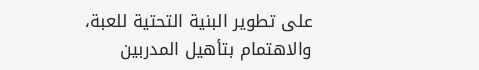على تطوير البنية التحتية للعبة، والاهتمام بتأهيل المدربين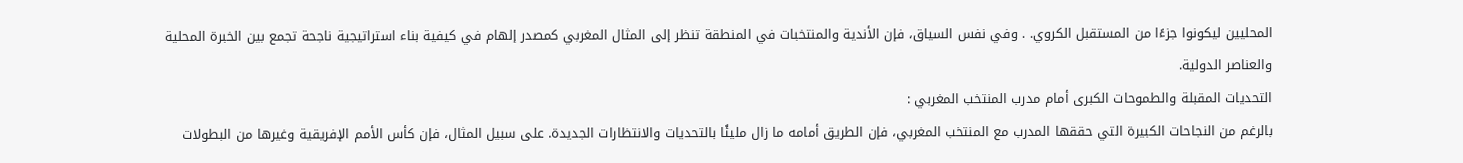المحليين ليكونوا جزءًا من المستقبل الكروي. . وفي نفس السياق، فإن الأندية والمنتخبات في المنطقة تنظر إلى المثال المغربي كمصدر إلهام في كيفية بناء استراتيجية ناجحة تجمع بين الخبرة المحلية والعناصر الدولية.
التحديات المقبلة والطموحات الكبرى أمام مدرب المنتخب المغربي :
بالرغم من النجاحات الكبيرة التي حققها المدرب مع المنتخب المغربي، فإن الطريق أمامه ما زال مليئًا بالتحديات والانتظارات الجديدة. على سبيل المثال، فإن كأس الأمم الإفريقية وغيرها من البطولات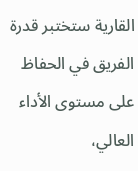القارية ستختبر قدرة الفريق في الحفاظ على مستوى الأداء العالي،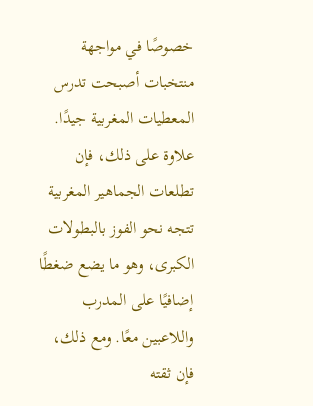خصوصًا في مواجهة منتخبات أصبحت تدرس المعطيات المغربية جيدًا.
علاوة على ذلك، فإن تطلعات الجماهير المغربية تتجه نحو الفوز بالبطولات الكبرى، وهو ما يضع ضغطًا إضافيًا على المدرب واللاعبين معًا. ومع ذلك، فإن ثقته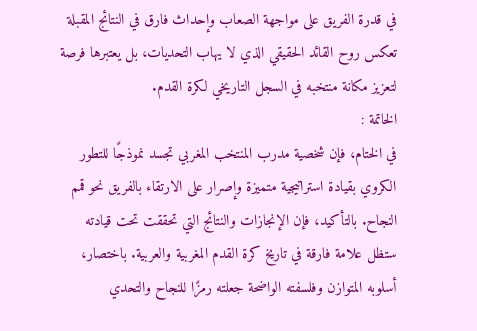في قدرة الفريق على مواجهة الصعاب وإحداث فارق في النتائج المقبلة تعكس روح القائد الحقيقي الذي لا يهاب التحديات، بل يعتبرها فرصة لتعزيز مكانة منتخبه في السجل التاريخي لكرة القدم.
الخاتمة :
في الختام، فإن شخصية مدرب المنتخب المغربي تجسد نموذجًا للتطور الكروي بقيادة استراتيجية متميزة وإصرار على الارتقاء بالفريق نحو قمم النجاح. بالتأكيد، فإن الإنجازات والنتائج التي تحققت تحت قيادته ستظل علامة فارقة في تاريخ كرة القدم المغربية والعربية. باختصار، أسلوبه المتوازن وفلسفته الواضحة جعلته رمزًا للنجاح والتحدي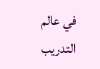في عالم التدريب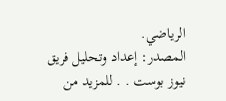الرياضي.
المصدر: إعداد وتحليل فريق نيوز بوست . . للمزيد من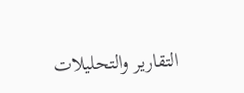التقارير والتحليلات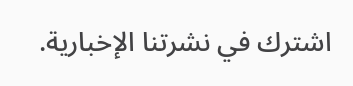اشترك في نشرتنا الإخبارية.